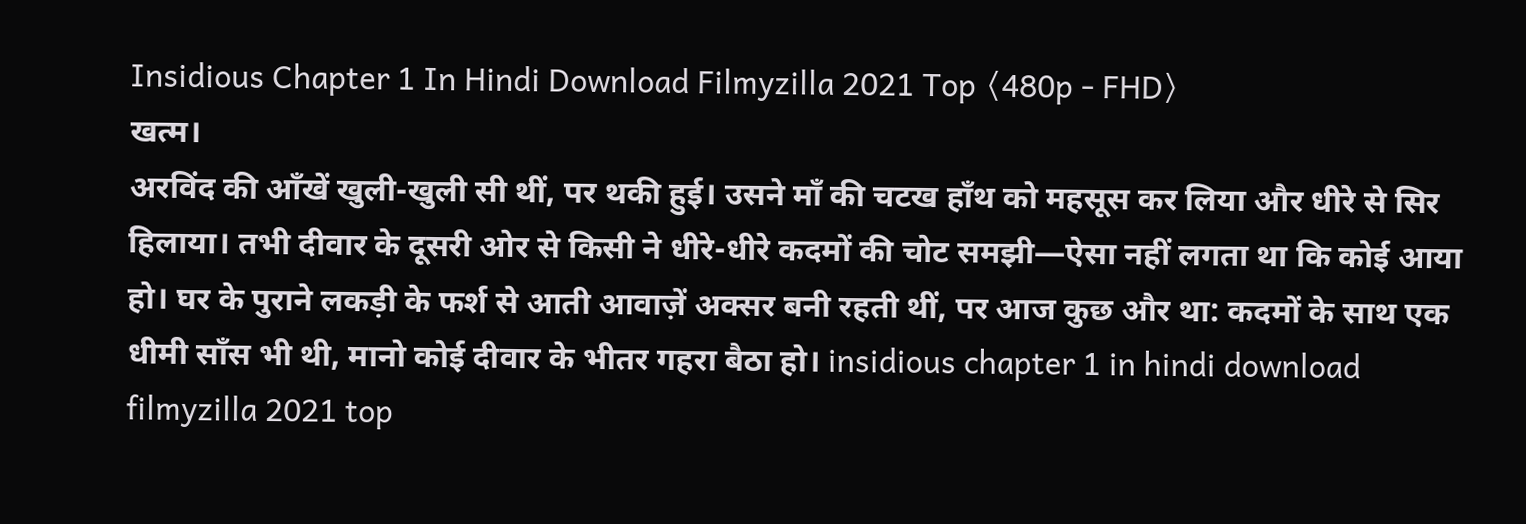Insidious Chapter 1 In Hindi Download Filmyzilla 2021 Top 〈480p - FHD〉
खत्म।
अरविंद की आँखें खुली-खुली सी थीं, पर थकी हुई। उसने माँ की चटख हाँथ को महसूस कर लिया और धीरे से सिर हिलाया। तभी दीवार के दूसरी ओर से किसी ने धीरे-धीरे कदमों की चोट समझी—ऐसा नहीं लगता था कि कोई आया हो। घर के पुराने लकड़ी के फर्श से आती आवाज़ें अक्सर बनी रहती थीं, पर आज कुछ और था: कदमों के साथ एक धीमी साँस भी थी, मानो कोई दीवार के भीतर गहरा बैठा हो। insidious chapter 1 in hindi download filmyzilla 2021 top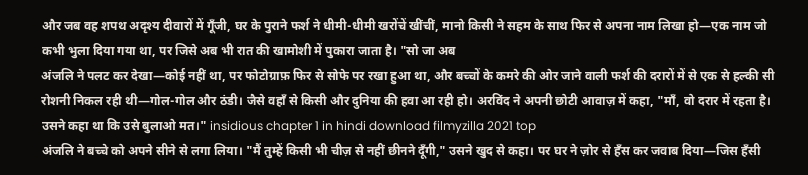और जब वह शपथ अदृश्य दीवारों में गूँजी, घर के पुराने फर्श ने धीमी-धीमी खरोंचें खींचीं, मानो किसी ने सहम के साथ फिर से अपना नाम लिखा हो—एक नाम जो कभी भुला दिया गया था, पर जिसे अब भी रात की खामोशी में पुकारा जाता है। "सो जा अब
अंजलि ने पलट कर देखा—कोई नहीं था, पर फोटोग्राफ़ फिर से सोफे पर रखा हुआ था, और बच्चों के कमरे की ओर जाने वाली फर्श की दरारों में से एक से हल्की सी रोशनी निकल रही थी—गोल-गोल और ठंडी। जैसे वहाँ से किसी और दुनिया की हवा आ रही हो। अरविंद ने अपनी छोटी आवाज़ में कहा, "माँ, वो दरार में रहता है। उसने कहा था कि उसे बुलाओ मत।" insidious chapter 1 in hindi download filmyzilla 2021 top
अंजलि ने बच्चे को अपने सीने से लगा लिया। "मैं तुम्हें किसी भी चीज़ से नहीं छीनने दूँगी," उसने खुद से कहा। पर घर ने ज़ोर से हँस कर जवाब दिया—जिस हँसी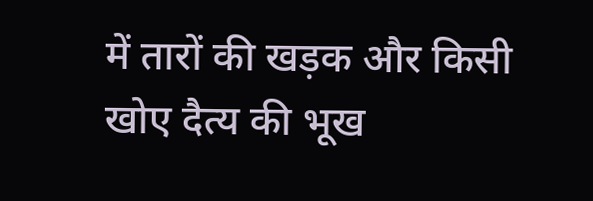में तारों की खड़क और किसी खोए दैत्य की भूख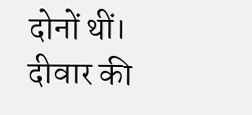दोनों थीं। दीवार की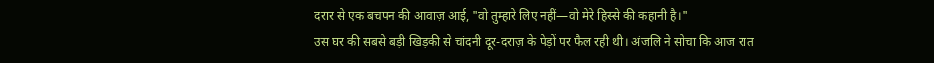दरार से एक बचपन की आवाज़ आई, "वो तुम्हारे लिए नहीं—वो मेरे हिस्से की कहानी है।"
उस घर की सबसे बड़ी खिड़की से चांदनी दूर-दराज़ के पेड़ों पर फैल रही थी। अंजलि ने सोचा कि आज रात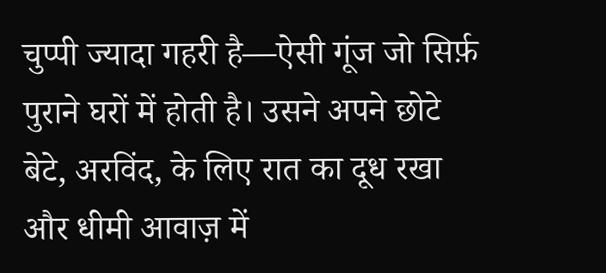चुप्पी ज्यादा गहरी है—ऐसी गूंज जो सिर्फ़ पुराने घरों में होती है। उसने अपने छोटे बेटे, अरविंद, के लिए रात का दूध रखा और धीमी आवाज़ में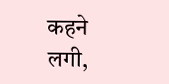कहने लगी,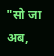"सो जा अब,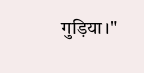गुड़िया।"